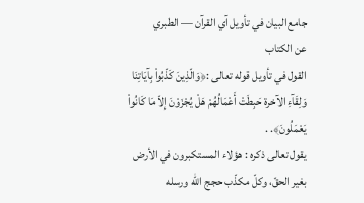جامع البيان في تأويل آي القرآن — الطبري
عن الكتاب
القول في تأويل قوله تعالى :﴿وَالّذِينَ كَذّبُواْ بِآيَاتِنَا وَلِقَآءِ الآخرة حَبِطَتْ أَعْمَالُهُمْ هَلْ يُجْزَوْنَ إِلاّ مَا كَانُواْ يَعْمَلُونَ﴾. .
يقول تعالى ذكره : هؤلاء المستكبرون في الأرض بغير الحقّ، وكلّ مكذّب حجج الله ورسله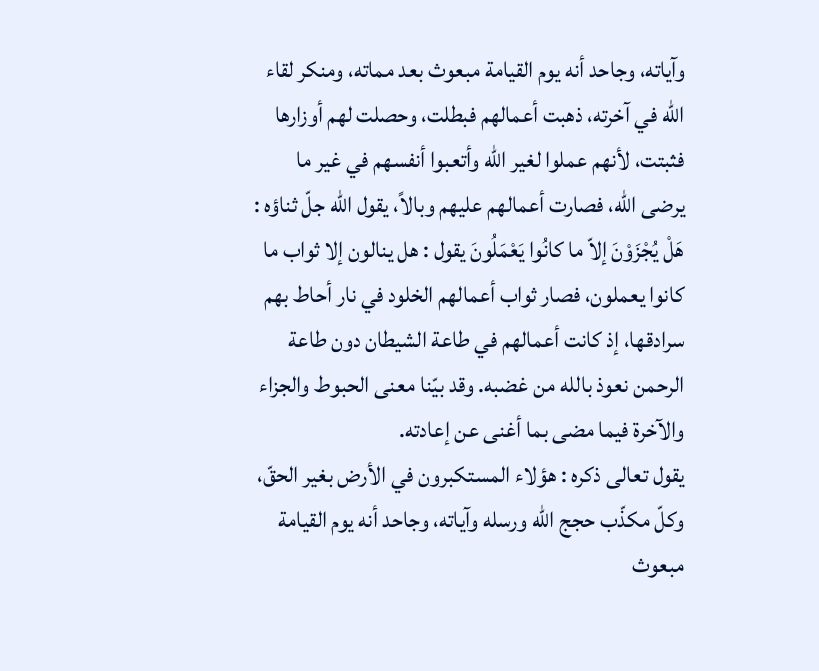وآياته، وجاحد أنه يوم القيامة مبعوث بعد مماته، ومنكر لقاء الله في آخرته، ذهبت أعمالهم فبطلت، وحصلت لهم أوزارها فثبتت، لأنهم عملوا لغير الله وأتعبوا أنفسهم في غير ما يرضى الله، فصارت أعمالهم عليهم وبالاً، يقول الله جلّ ثناؤه : هَلْ يُجْزَوْنَ إلاّ ما كانُوا يَعْمَلُونَ يقول : هل ينالون إلا ثواب ما كانوا يعملون، فصار ثواب أعمالهم الخلود في نار أحاط بهم سرادقها، إذ كانت أعمالهم في طاعة الشيطان دون طاعة الرحمن نعوذ بالله من غضبه. وقد بيّنا معنى الحبوط والجزاء والآخرة فيما مضى بما أغنى عن إعادته.
يقول تعالى ذكره : هؤلاء المستكبرون في الأرض بغير الحقّ، وكلّ مكذّب حجج الله ورسله وآياته، وجاحد أنه يوم القيامة مبعوث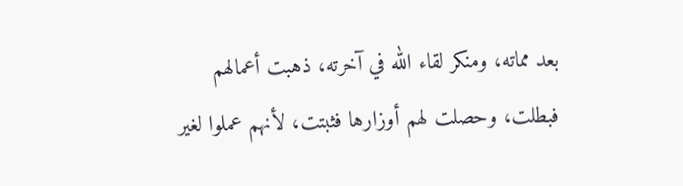بعد مماته، ومنكر لقاء الله في آخرته، ذهبت أعمالهم فبطلت، وحصلت لهم أوزارها فثبتت، لأنهم عملوا لغير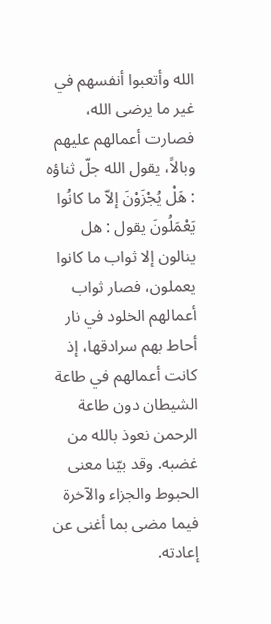الله وأتعبوا أنفسهم في غير ما يرضى الله، فصارت أعمالهم عليهم وبالاً، يقول الله جلّ ثناؤه : هَلْ يُجْزَوْنَ إلاّ ما كانُوا يَعْمَلُونَ يقول : هل ينالون إلا ثواب ما كانوا يعملون، فصار ثواب أعمالهم الخلود في نار أحاط بهم سرادقها، إذ كانت أعمالهم في طاعة الشيطان دون طاعة الرحمن نعوذ بالله من غضبه. وقد بيّنا معنى الحبوط والجزاء والآخرة فيما مضى بما أغنى عن إعادته.